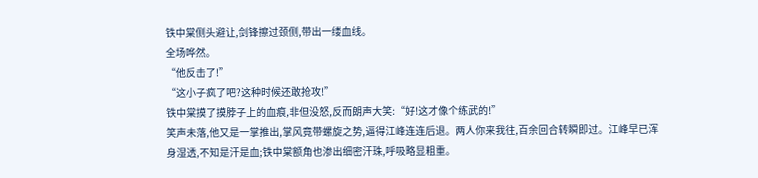铁中棠侧头避让,剑锋擦过颈侧,带出一缕血线。
全场哗然。
“他反击了!”
“这小子疯了吧?这种时候还敢抢攻!”
铁中棠摸了摸脖子上的血痕,非但没怒,反而朗声大笑:“好!这才像个练武的!”
笑声未落,他又是一掌推出,掌风竟带螺旋之势,逼得江峰连连后退。两人你来我往,百余回合转瞬即过。江峰早已浑身湿透,不知是汗是血;铁中棠额角也渗出细密汗珠,呼吸略显粗重。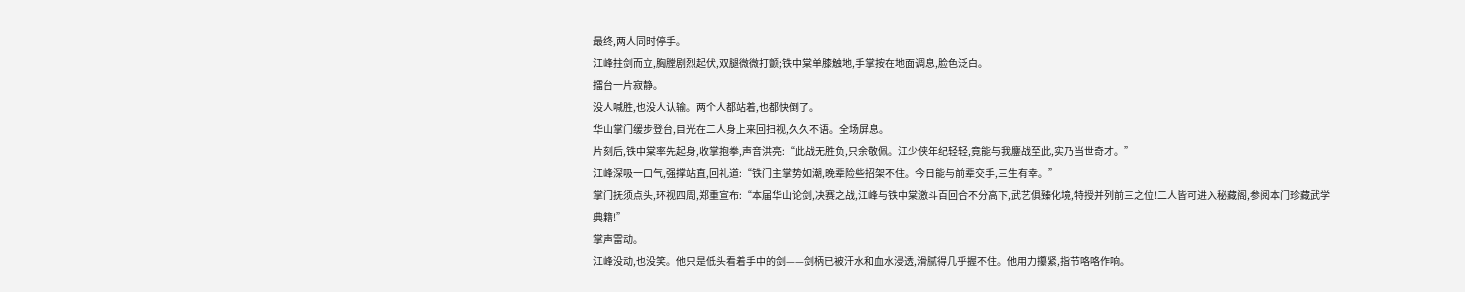最终,两人同时停手。
江峰拄剑而立,胸膛剧烈起伏,双腿微微打颤;铁中棠单膝触地,手掌按在地面调息,脸色泛白。
擂台一片寂静。
没人喊胜,也没人认输。两个人都站着,也都快倒了。
华山掌门缓步登台,目光在二人身上来回扫视,久久不语。全场屏息。
片刻后,铁中棠率先起身,收掌抱拳,声音洪亮:“此战无胜负,只余敬佩。江少侠年纪轻轻,竟能与我鏖战至此,实乃当世奇才。”
江峰深吸一口气,强撑站直,回礼道:“铁门主掌势如潮,晚辈险些招架不住。今日能与前辈交手,三生有幸。”
掌门抚须点头,环视四周,郑重宣布:“本届华山论剑,决赛之战,江峰与铁中棠激斗百回合不分高下,武艺俱臻化境,特授并列前三之位!二人皆可进入秘藏阁,参阅本门珍藏武学典籍!”
掌声雷动。
江峰没动,也没笑。他只是低头看着手中的剑——剑柄已被汗水和血水浸透,滑腻得几乎握不住。他用力攥紧,指节咯咯作响。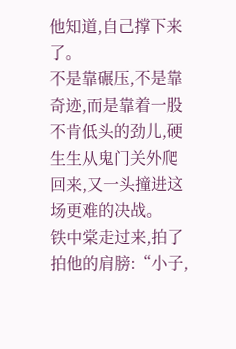他知道,自己撑下来了。
不是靠碾压,不是靠奇迹,而是靠着一股不肯低头的劲儿,硬生生从鬼门关外爬回来,又一头撞进这场更难的决战。
铁中棠走过来,拍了拍他的肩膀:“小子,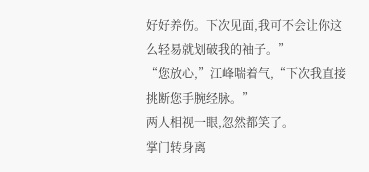好好养伤。下次见面,我可不会让你这么轻易就划破我的袖子。”
“您放心,”江峰喘着气,“下次我直接挑断您手腕经脉。”
两人相视一眼,忽然都笑了。
掌门转身离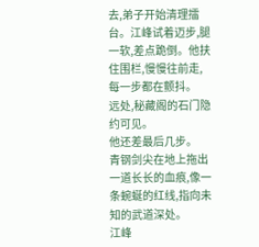去,弟子开始清理擂台。江峰试着迈步,腿一软,差点跪倒。他扶住围栏,慢慢往前走,每一步都在颤抖。
远处,秘藏阁的石门隐约可见。
他还差最后几步。
青钢剑尖在地上拖出一道长长的血痕,像一条蜿蜒的红线,指向未知的武道深处。
江峰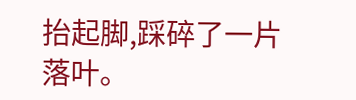抬起脚,踩碎了一片落叶。